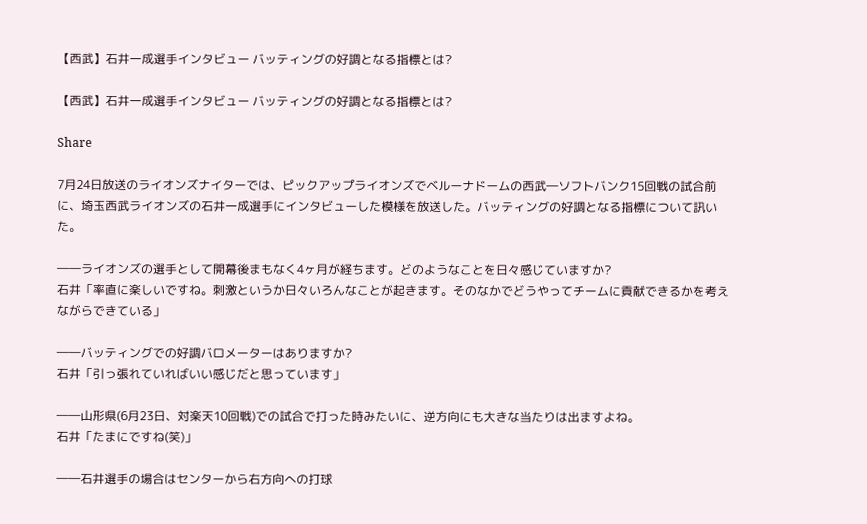【西武】石井一成選手インタビュー バッティングの好調となる指標とは?

【西武】石井一成選手インタビュー バッティングの好調となる指標とは?

Share

7月24日放送のライオンズナイターでは、ピックアップライオンズでベルーナドームの西武―ソフトバンク15回戦の試合前に、埼玉西武ライオンズの石井一成選手にインタビューした模様を放送した。バッティングの好調となる指標について訊いた。

――ライオンズの選手として開幕後まもなく4ヶ月が経ちます。どのようなことを日々感じていますか?
石井「率直に楽しいですね。刺激というか日々いろんなことが起きます。そのなかでどうやってチームに貢献できるかを考えながらできている」

――バッティングでの好調バロメーターはありますか?
石井「引っ張れていればいい感じだと思っています」

――山形県(6月23日、対楽天10回戦)での試合で打った時みたいに、逆方向にも大きな当たりは出ますよね。
石井「たまにですね(笑)」

――石井選手の場合はセンターから右方向への打球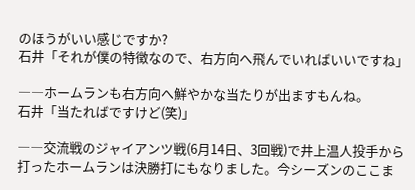のほうがいい感じですか?
石井「それが僕の特徴なので、右方向へ飛んでいればいいですね」

――ホームランも右方向へ鮮やかな当たりが出ますもんね。
石井「当たればですけど(笑)」

――交流戦のジャイアンツ戦(6月14日、3回戦)で井上温人投手から打ったホームランは決勝打にもなりました。今シーズンのここま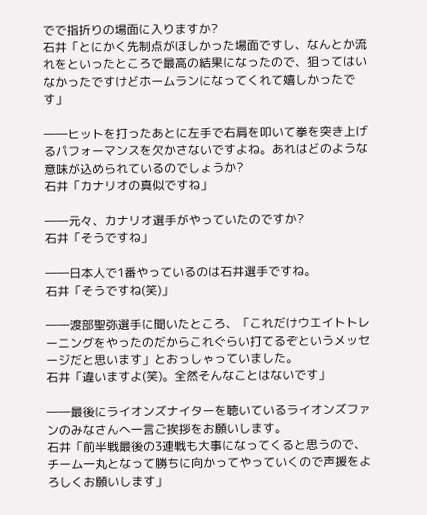でで指折りの場面に入りますか?
石井「とにかく先制点がほしかった場面ですし、なんとか流れをといったところで最高の結果になったので、狙ってはいなかったですけどホームランになってくれて嬉しかったです」

――ヒットを打ったあとに左手で右肩を叩いて拳を突き上げるパフォーマンスを欠かさないですよね。あれはどのような意味が込められているのでしょうか?
石井「カナリオの真似ですね」

――元々、カナリオ選手がやっていたのですか?
石井「そうですね」

――日本人で1番やっているのは石井選手ですね。
石井「そうですね(笑)」

――渡部聖弥選手に聞いたところ、「これだけウエイトトレーニングをやったのだからこれぐらい打てるぞというメッセージだと思います」とおっしゃっていました。
石井「違いますよ(笑)。全然そんなことはないです」

――最後にライオンズナイターを聴いているライオンズファンのみなさんへ一言ご挨拶をお願いします。
石井「前半戦最後の3連戦も大事になってくると思うので、チーム一丸となって勝ちに向かってやっていくので声援をよろしくお願いします」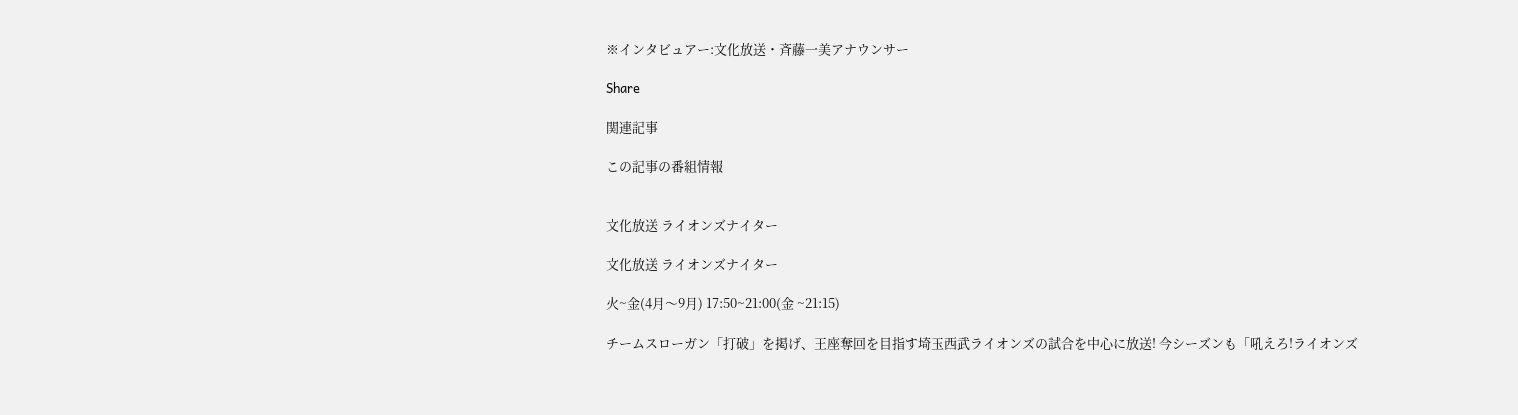※インタビュアー:文化放送・斉藤一美アナウンサー

Share

関連記事

この記事の番組情報


文化放送 ライオンズナイター

文化放送 ライオンズナイター

火~金(4月〜9月) 17:50~21:00(金 ~21:15)

チームスローガン「打破」を掲げ、王座奪回を目指す埼玉西武ライオンズの試合を中心に放送! 今シーズンも「吼えろ!ライオンズ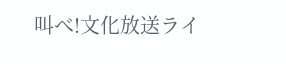叫べ!文化放送ライ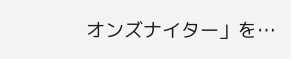オンズナイター」を…